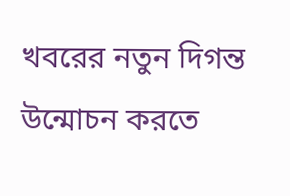খবরের নতুন দিগন্ত উন্মোচন করতে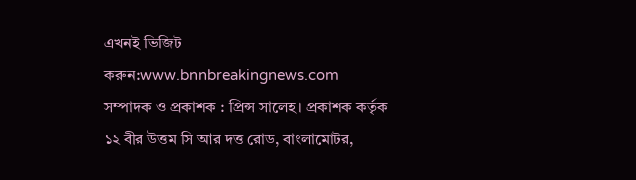এখনই ভিজিট করুন:www.bnnbreakingnews.com
সম্পাদক ও প্রকাশক : প্রিন্স সালেহ। প্রকাশক কর্তৃক ১২ বীর উত্তম সি আর দত্ত রোড, বাংলামোটর,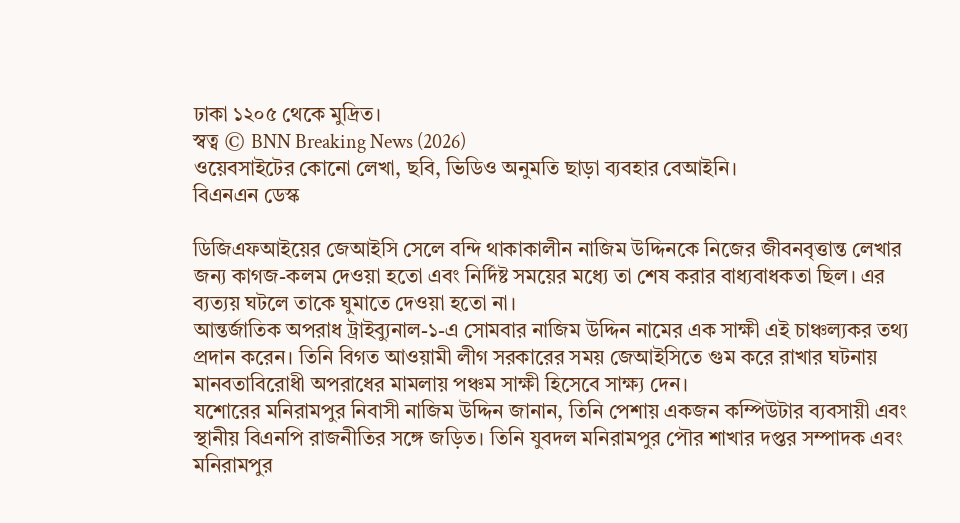ঢাকা ১২০৫ থেকে মুদ্রিত।
স্বত্ব © BNN Breaking News (2026)
ওয়েবসাইটের কোনো লেখা, ছবি, ভিডিও অনুমতি ছাড়া ব্যবহার বেআইনি।
বিএনএন ডেস্ক

ডিজিএফআইয়ের জেআইসি সেলে বন্দি থাকাকালীন নাজিম উদ্দিনকে নিজের জীবনবৃত্তান্ত লেখার জন্য কাগজ-কলম দেওয়া হতো এবং নির্দিষ্ট সময়ের মধ্যে তা শেষ করার বাধ্যবাধকতা ছিল। এর ব্যত্যয় ঘটলে তাকে ঘুমাতে দেওয়া হতো না।
আন্তর্জাতিক অপরাধ ট্রাইব্যুনাল-১-এ সোমবার নাজিম উদ্দিন নামের এক সাক্ষী এই চাঞ্চল্যকর তথ্য প্রদান করেন। তিনি বিগত আওয়ামী লীগ সরকারের সময় জেআইসিতে গুম করে রাখার ঘটনায় মানবতাবিরোধী অপরাধের মামলায় পঞ্চম সাক্ষী হিসেবে সাক্ষ্য দেন।
যশোরের মনিরামপুর নিবাসী নাজিম উদ্দিন জানান, তিনি পেশায় একজন কম্পিউটার ব্যবসায়ী এবং স্থানীয় বিএনপি রাজনীতির সঙ্গে জড়িত। তিনি যুবদল মনিরামপুর পৌর শাখার দপ্তর সম্পাদক এবং মনিরামপুর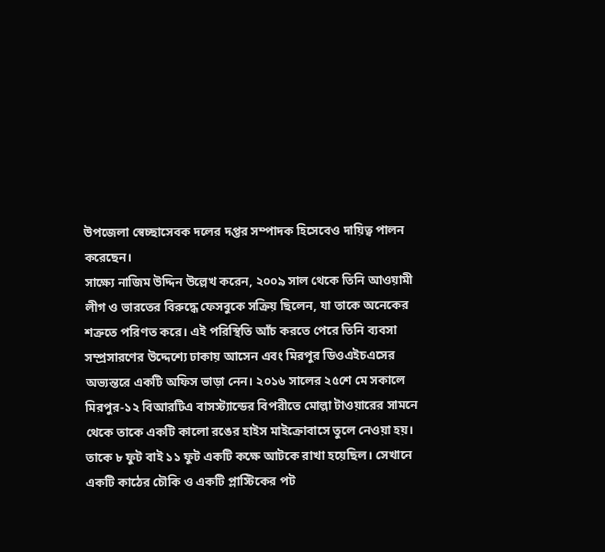উপজেলা স্বেচ্ছাসেবক দলের দপ্তর সম্পাদক হিসেবেও দায়িত্ব পালন করেছেন।
সাক্ষ্যে নাজিম উদ্দিন উল্লেখ করেন, ২০০৯ সাল থেকে তিনি আওয়ামী লীগ ও ভারতের বিরুদ্ধে ফেসবুকে সক্রিয় ছিলেন, যা তাকে অনেকের শত্রুতে পরিণত করে। এই পরিস্থিতি আঁচ করতে পেরে তিনি ব্যবসা সম্প্রসারণের উদ্দেশ্যে ঢাকায় আসেন এবং মিরপুর ডিওএইচএসের অভ্যন্তরে একটি অফিস ভাড়া নেন। ২০১৬ সালের ২৫শে মে সকালে মিরপুর-১২ বিআরটিএ বাসস্ট্যান্ডের বিপরীতে মোল্লা টাওয়ারের সামনে থেকে তাকে একটি কালো রঙের হাইস মাইক্রোবাসে তুলে নেওয়া হয়।
তাকে ৮ ফুট বাই ১১ ফুট একটি কক্ষে আটকে রাখা হয়েছিল। সেখানে একটি কাঠের চৌকি ও একটি প্লাস্টিকের পট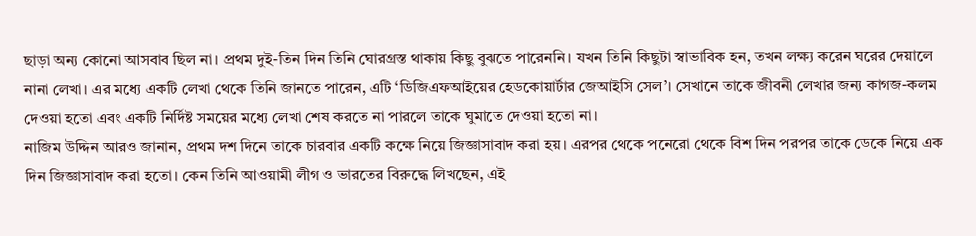ছাড়া অন্য কোনো আসবাব ছিল না। প্রথম দুই-তিন দিন তিনি ঘোরগ্রস্ত থাকায় কিছু বুঝতে পারেননি। যখন তিনি কিছুটা স্বাভাবিক হন, তখন লক্ষ্য করেন ঘরের দেয়ালে নানা লেখা। এর মধ্যে একটি লেখা থেকে তিনি জানতে পারেন, এটি ‘ডিজিএফআইয়ের হেডকোয়ার্টার জেআইসি সেল’। সেখানে তাকে জীবনী লেখার জন্য কাগজ-কলম দেওয়া হতো এবং একটি নির্দিষ্ট সময়ের মধ্যে লেখা শেষ করতে না পারলে তাকে ঘুমাতে দেওয়া হতো না।
নাজিম উদ্দিন আরও জানান, প্রথম দশ দিনে তাকে চারবার একটি কক্ষে নিয়ে জিজ্ঞাসাবাদ করা হয়। এরপর থেকে পনেরো থেকে বিশ দিন পরপর তাকে ডেকে নিয়ে এক দিন জিজ্ঞাসাবাদ করা হতো। কেন তিনি আওয়ামী লীগ ও ভারতের বিরুদ্ধে লিখছেন, এই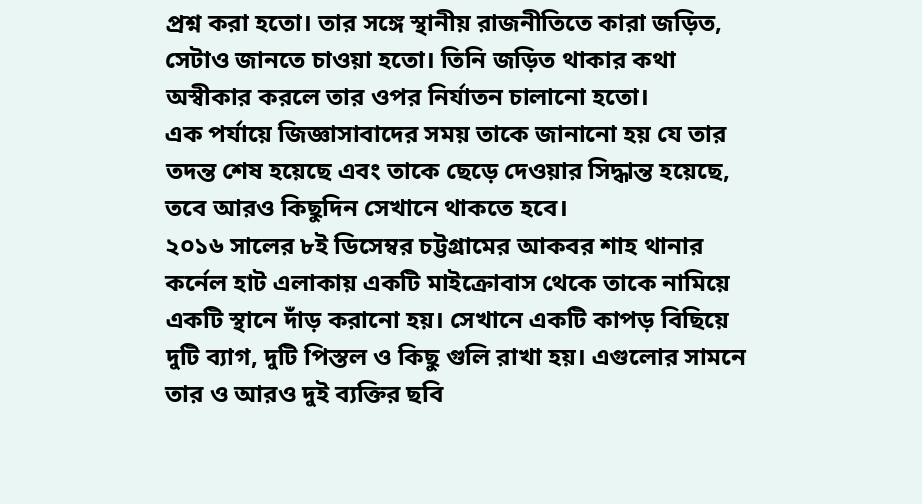প্রশ্ন করা হতো। তার সঙ্গে স্থানীয় রাজনীতিতে কারা জড়িত, সেটাও জানতে চাওয়া হতো। তিনি জড়িত থাকার কথা অস্বীকার করলে তার ওপর নির্যাতন চালানো হতো।
এক পর্যায়ে জিজ্ঞাসাবাদের সময় তাকে জানানো হয় যে তার তদন্ত শেষ হয়েছে এবং তাকে ছেড়ে দেওয়ার সিদ্ধান্ত হয়েছে, তবে আরও কিছুদিন সেখানে থাকতে হবে।
২০১৬ সালের ৮ই ডিসেম্বর চট্টগ্রামের আকবর শাহ থানার কর্নেল হাট এলাকায় একটি মাইক্রোবাস থেকে তাকে নামিয়ে একটি স্থানে দাঁড় করানো হয়। সেখানে একটি কাপড় বিছিয়ে দুটি ব্যাগ, দুটি পিস্তল ও কিছু গুলি রাখা হয়। এগুলোর সামনে তার ও আরও দুই ব্যক্তির ছবি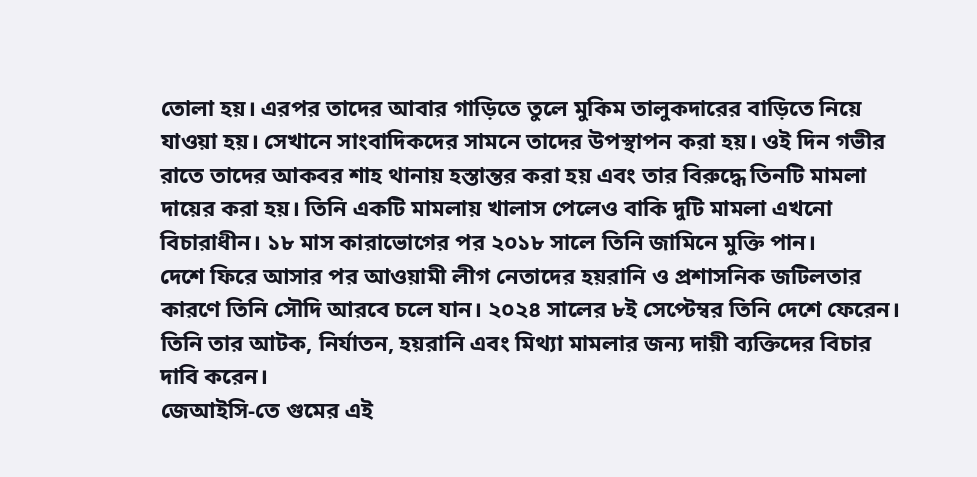তোলা হয়। এরপর তাদের আবার গাড়িতে তুলে মুকিম তালুকদারের বাড়িতে নিয়ে যাওয়া হয়। সেখানে সাংবাদিকদের সামনে তাদের উপস্থাপন করা হয়। ওই দিন গভীর রাতে তাদের আকবর শাহ থানায় হস্তান্তর করা হয় এবং তার বিরুদ্ধে তিনটি মামলা দায়ের করা হয়। তিনি একটি মামলায় খালাস পেলেও বাকি দুটি মামলা এখনো বিচারাধীন। ১৮ মাস কারাভোগের পর ২০১৮ সালে তিনি জামিনে মুক্তি পান।
দেশে ফিরে আসার পর আওয়ামী লীগ নেতাদের হয়রানি ও প্রশাসনিক জটিলতার কারণে তিনি সৌদি আরবে চলে যান। ২০২৪ সালের ৮ই সেপ্টেম্বর তিনি দেশে ফেরেন। তিনি তার আটক, নির্যাতন, হয়রানি এবং মিথ্যা মামলার জন্য দায়ী ব্যক্তিদের বিচার দাবি করেন।
জেআইসি-তে গুমের এই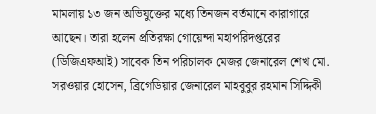মামলায় ১৩ জন অভিযুক্তের মধ্যে তিনজন বর্তমানে কারাগারে আছেন। তারা হলেন প্রতিরক্ষা গোয়েন্দা মহাপরিদপ্তরের (ডিজিএফআই) সাবেক তিন পরিচালক মেজর জেনারেল শেখ মো. সরওয়ার হোসেন, ব্রিগেডিয়ার জেনারেল মাহবুবুর রহমান সিদ্দিকী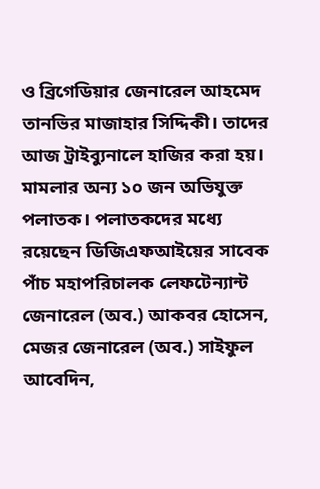ও ব্রিগেডিয়ার জেনারেল আহমেদ তানভির মাজাহার সিদ্দিকী। তাদের আজ ট্রাইব্যুনালে হাজির করা হয়।
মামলার অন্য ১০ জন অভিযুক্ত পলাতক। পলাতকদের মধ্যে রয়েছেন ডিজিএফআইয়ের সাবেক পাঁচ মহাপরিচালক লেফটেন্যান্ট জেনারেল (অব.) আকবর হোসেন, মেজর জেনারেল (অব.) সাইফুল আবেদিন,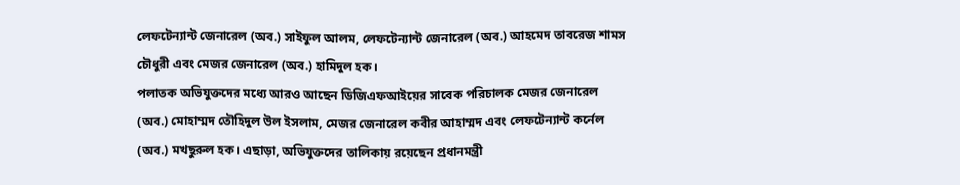লেফটেন্যান্ট জেনারেল (অব.) সাইফুল আলম, লেফটেন্যান্ট জেনারেল (অব.) আহমেদ তাবরেজ শামস চৌধুরী এবং মেজর জেনারেল (অব.) হামিদুল হক।
পলাতক অভিযুক্তদের মধ্যে আরও আছেন ডিজিএফআইয়ের সাবেক পরিচালক মেজর জেনারেল (অব.) মোহাম্মদ তৌহিদুল উল ইসলাম, মেজর জেনারেল কবীর আহাম্মদ এবং লেফটেন্যান্ট কর্নেল (অব.) মখছুরুল হক। এছাড়া, অভিযুক্তদের তালিকায় রয়েছেন প্রধানমন্ত্রী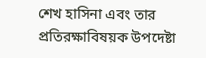শেখ হাসিনা এবং তার প্রতিরক্ষাবিষয়ক উপদেষ্টা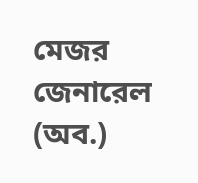মেজর জেনারেল (অব.)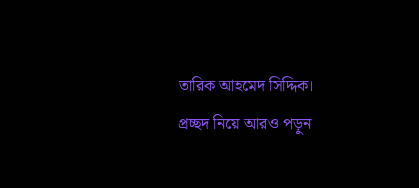তারিক আহমেদ সিদ্দিক।
প্রচ্ছদ নিয়ে আরও পড়ুন